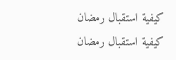كيفية استقبال رمضان
كيفية استقبال رمضان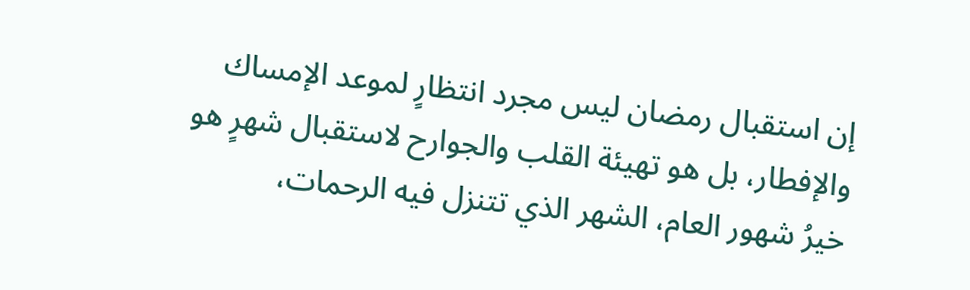إن استقبال رمضان ليس مجرد انتظارٍ لموعد الإمساك والإفطار، بل هو تهيئة القلب والجوارح لاستقبال شهرٍ هو خيرُ شهور العام، الشهر الذي تتنزل فيه الرحمات،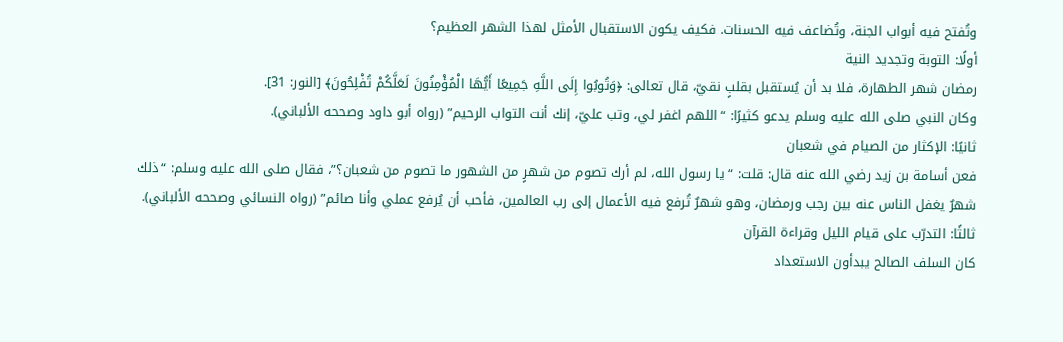وتُفتح فيه أبواب الجنة، وتُضاعف فيه الحسنات. فكيف يكون الاستقبال الأمثل لهذا الشهر العظيم؟
أولًا: التوبة وتجديد النية
رمضان شهر الطهارة، فلا بد أن يُستقبل بقلبٍ نقيّ، قال تعالى: ﴿وَتُوبُوا إِلَى اللَّهِ جَمِيعًا أَيُّهَا الْمُؤْمِنُونَ لَعَلَّكُمْ تُفْلِحُونَ﴾ [النور: 31].
وكان النبي صلى الله عليه وسلم يدعو كثيرًا: “اللهم اغفر لي، وتب عليّ، إنك أنت التواب الرحيم” (رواه أبو داود وصححه الألباني).
ثانيًا: الإكثار من الصيام في شعبان
فعن أسامة بن زيد رضي الله عنه قال: قلت: “يا رسول الله، لم أرك تصوم من شهرٍ من الشهور ما تصوم من شعبان؟”، فقال صلى الله عليه وسلم: “ذلك شهرٌ يغفل الناس عنه بين رجب ورمضان، وهو شهرٌ تُرفع فيه الأعمال إلى رب العالمين، فأحب أن يُرفع عملي وأنا صائم” (رواه النسائي وصححه الألباني).
ثالثًا: التدرّب على قيام الليل وقراءة القرآن
كان السلف الصالح يبدأون الاستعداد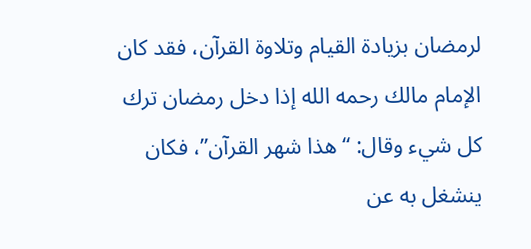لرمضان بزيادة القيام وتلاوة القرآن، فقد كان الإمام مالك رحمه الله إذا دخل رمضان ترك كل شيء وقال: “هذا شهر القرآن”، فكان ينشغل به عن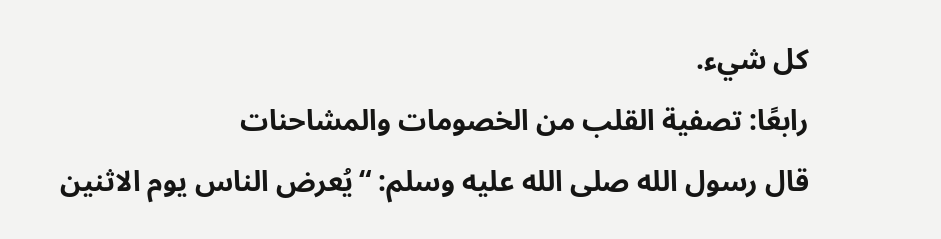كل شيء.
رابعًا: تصفية القلب من الخصومات والمشاحنات
قال رسول الله صلى الله عليه وسلم: “يُعرض الناس يوم الاثنين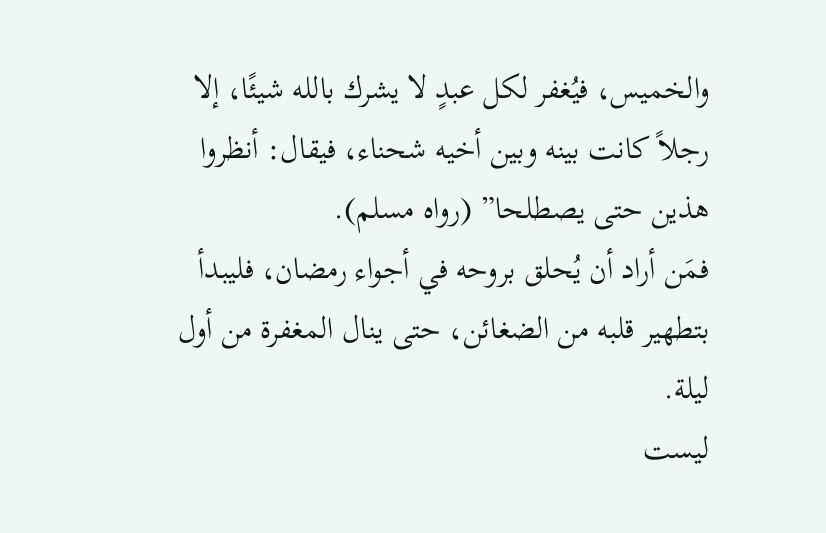والخميس، فيُغفر لكل عبدٍ لا يشرك بالله شيئًا، إلا رجلاً كانت بينه وبين أخيه شحناء، فيقال: أنظروا هذين حتى يصطلحا” (رواه مسلم).
فمَن أراد أن يُحلق بروحه في أجواء رمضان، فليبدأ بتطهير قلبه من الضغائن، حتى ينال المغفرة من أول ليلة.
ليست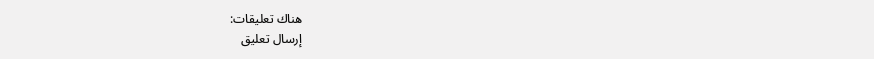هناك تعليقات:
إرسال تعليق